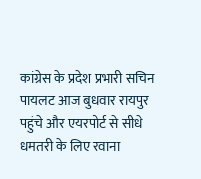कांग्रेस के प्रदेश प्रभारी सचिन पायलट आज बुधवार रायपुर पहुंचे और एयरपोर्ट से सीधे धमतरी के लिए रवाना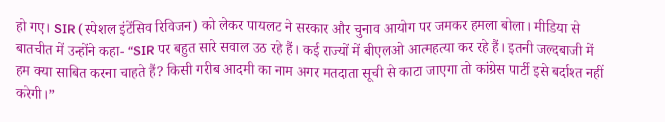हो गए। SIR (स्पेशल इंटेंसिव रिविजन) को लेकर पायलट ने सरकार और चुनाव आयोग पर जमकर हमला बोला। मीडिया से बातचीत में उन्होंने कहा- “SIR पर बहुत सारे सवाल उठ रहे हैं। कई राज्यों में बीएलओ आत्महत्या कर रहे हैं। इतनी जल्दबाजी में हम क्या साबित करना चाहते हैं? किसी गरीब आदमी का नाम अगर मतदाता सूची से काटा जाएगा तो कांग्रेस पार्टी इसे बर्दाश्त नहीं करेगी।”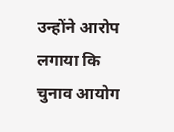उन्होंने आरोप लगाया कि चुनाव आयोग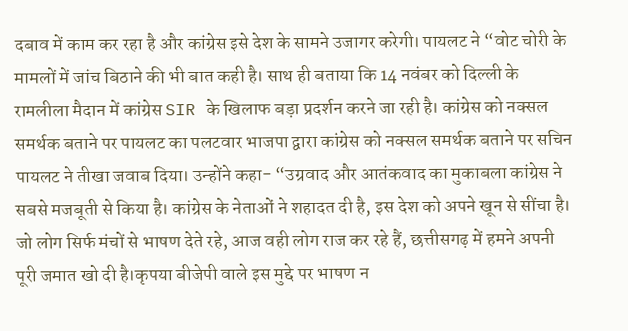दबाव में काम कर रहा है और कांग्रेस इसे देश के सामने उजागर करेगी। पायलट ने “वोट चोरी के मामलों में जांच बिठाने की भी बात कही है। साथ ही बताया कि 14 नवंबर को दिल्ली के रामलीला मैदान में कांग्रेस SIR के खिलाफ बड़ा प्रदर्शन करने जा रही है। कांग्रेस को नक्सल समर्थक बताने पर पायलट का पलटवार भाजपा द्वारा कांग्रेस को नक्सल समर्थक बताने पर सचिन पायलट ने तीखा जवाब दिया। उन्होंने कहा- “उग्रवाद और आतंकवाद का मुकाबला कांग्रेस ने सबसे मजबूती से किया है। कांग्रेस के नेताओं ने शहादत दी है, इस देश को अपने खून से सींचा है। जो लोग सिर्फ मंचों से भाषण देते रहे, आज वही लोग राज कर रहे हैं, छत्तीसगढ़ में हमने अपनी पूरी जमात खो दी है।कृपया बीजेपी वाले इस मुद्दे पर भाषण न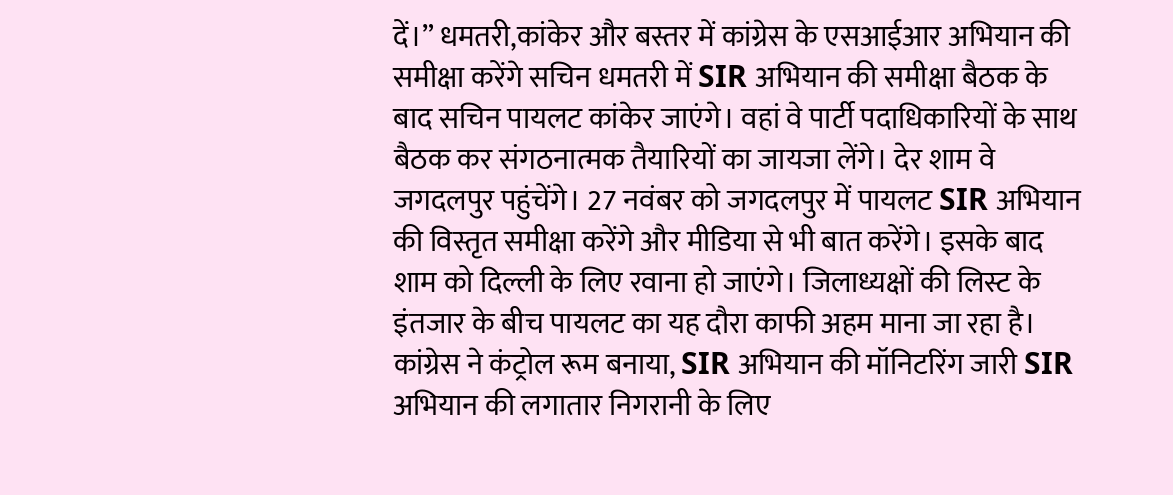दें।” धमतरी,कांकेर और बस्तर में कांग्रेस के एसआईआर अभियान की समीक्षा करेंगे सचिन धमतरी में SIR अभियान की समीक्षा बैठक के बाद सचिन पायलट कांकेर जाएंगे। वहां वे पार्टी पदाधिकारियों के साथ बैठक कर संगठनात्मक तैयारियों का जायजा लेंगे। देर शाम वे जगदलपुर पहुंचेंगे। 27 नवंबर को जगदलपुर में पायलट SIR अभियान की विस्तृत समीक्षा करेंगे और मीडिया से भी बात करेंगे। इसके बाद शाम को दिल्ली के लिए रवाना हो जाएंगे। जिलाध्यक्षों की लिस्ट के इंतजार के बीच पायलट का यह दौरा काफी अहम माना जा रहा है। कांग्रेस ने कंट्रोल रूम बनाया, SIR अभियान की मॉनिटरिंग जारी SIR अभियान की लगातार निगरानी के लिए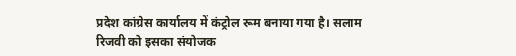प्रदेश कांग्रेस कार्यालय में कंट्रोल रूम बनाया गया है। सलाम रिजवी को इसका संयोजक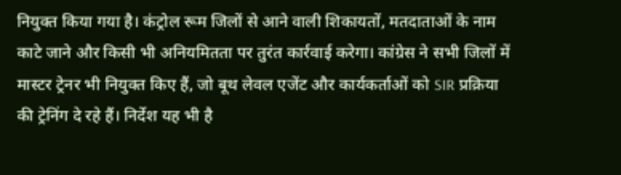नियुक्त किया गया है। कंट्रोल रूम जिलों से आने वाली शिकायतों, मतदाताओं के नाम काटे जाने और किसी भी अनियमितता पर तुरंत कार्रवाई करेगा। कांग्रेस ने सभी जिलों में मास्टर ट्रेनर भी नियुक्त किए हैं, जो बूथ लेवल एजेंट और कार्यकर्ताओं को SIR प्रक्रिया की ट्रेनिंग दे रहे हैं। निर्देश यह भी है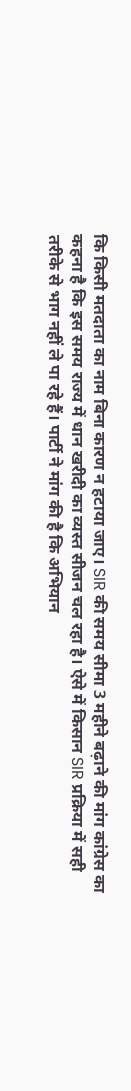कि किसी मतदाता का नाम बिना कारण न हटाया जाए। SIR की समय सीमा 3 महीने बढ़ाने की मांग कांग्रेस का कहना है कि इस समय राज्य में धान खरीदी का व्यस्त सीजन चल रहा है। ऐसे में किसान SIR प्रक्रिया में सही तरीके से भाग नहीं ले पा रहे हैं। पार्टी ने मांग की है कि अभियान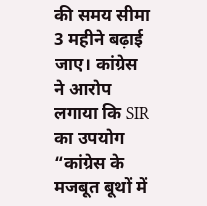की समय सीमा 3 महीने बढ़ाई जाए। कांग्रेस ने आरोप लगाया कि SIR का उपयोग “कांग्रेस के मजबूत बूथों में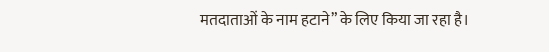मतदाताओं के नाम हटाने” के लिए किया जा रहा है।